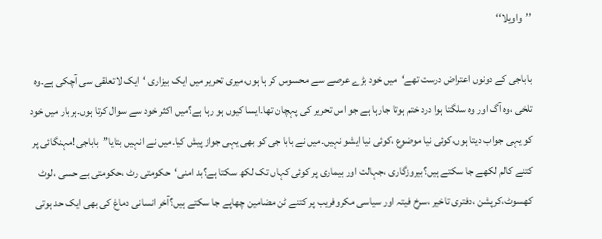’’واویلا‘‘

باباجی کے دونوں اعتراض درست تھے‘میں خود بڑے عرصے سے محسوس کر ہا ہوں،میری تحریر میں ایک بیزاری ‘ایک لاتعلقی سی آچکی ہے۔وہ تلخی ،وہ آگ اور وہ سلگتا ہوا درد ختم ہوتا جارہا ہے جو اس تحریر کی پہچان تھا۔ایسا کیوں ہو رہا ہے؟میں اکثر خود سے سوال کرتا ہوں۔ہربار میں خود کو یہی جواب دیتا ہوں،کوئی نیا موضوع ،کوئی نیا ایشو نہیں۔میں نے بابا جی کو بھی یہی جواز پیش کیا۔میں نے انہیں بتایا’’باباجی!مہنگائی پر کتنے کالم لکھے جا سکتے ہیں؟بیروزگاری ،جہالت اور بیماری پر کوئی کہاں تک لکھ سکتا ہے؟بد امنی‘حکومتی رٹ ،حکومتی بے حسی ،لوٹ کھسوٹ،کرپشن ،دفتری تاخیر ،سرخ فیتہ اور سیاسی مکروفریب پر کتنے ٹن مضامین چھاپے جا سکتے ہیں؟آخر انسانی دماغ کی بھی ایک حد ہوتی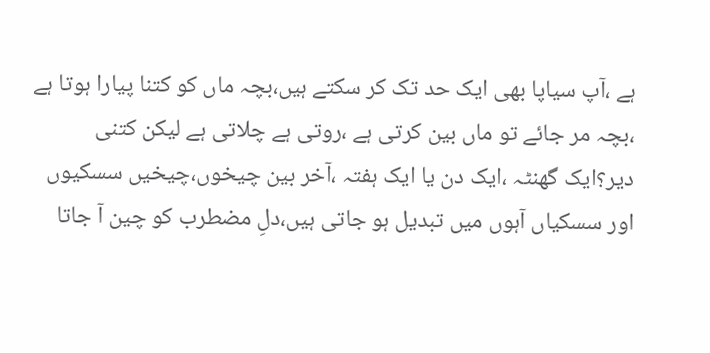ہے ،آپ سیاپا بھی ایک حد تک کر سکتے ہیں،بچہ ماں کو کتنا پیارا ہوتا ہے ،بچہ مر جائے تو ماں بین کرتی ہے ،روتی ہے چلاتی ہے لیکن کتنی دیر؟ایک گھنٹہ ،ایک دن یا ایک ہفتہ ،آخر بین چیخوں،چیخیں سسکیوں اور سسکیاں آہوں میں تبدیل ہو جاتی ہیں،دلِ مضطرب کو چین آ جاتا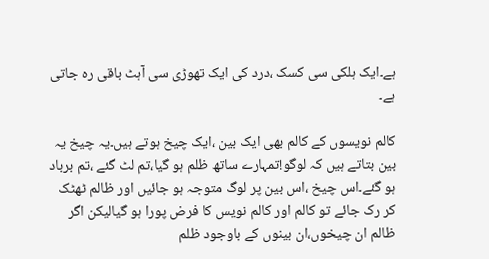ہے۔ایک ہلکی سی کسک ،درد کی ایک تھوڑی سی آہٹ باقی رہ جاتی ہے۔

کالم نویسوں کے کالم بھی ایک بین ،ایک چیخ ہوتے ہیں۔یہ چیخ یہ بین بتاتے ہیں کہ لوگو!تمہارے ساتھ ظلم ہو گیا،تم لٹ گئے ،تم برباد ہو گئے۔اس چیخ ،اس بین پر لوگ متوجہ ہو جائیں اور ظالم ٹھٹک کر رک جائے تو کالم اور کالم نویس کا فرض پورا ہو گیالیکن اگر ظالم ان چیخوں،ان بینوں کے باوجود ظلم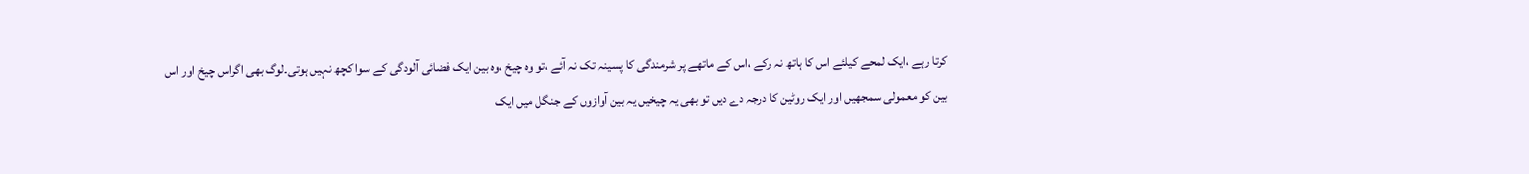کرتا رہے ،ایک لمحے کیلئے اس کا ہاتھ نہ رکے ،اس کے ماتھے پر شرمندگی کا پسینہ تک نہ آئے ،تو وہ چیخ ،وہ بین ایک فضائی آلودگی کے سوا کچھ نہیں ہوتی۔لوگ بھی اگراس چیخ اور اس بین کو معمولی سمجھیں اور ایک روٹین کا درجہ دے دیں تو بھی یہ چیخیں یہ بین آوازوں کے جنگل میں ایک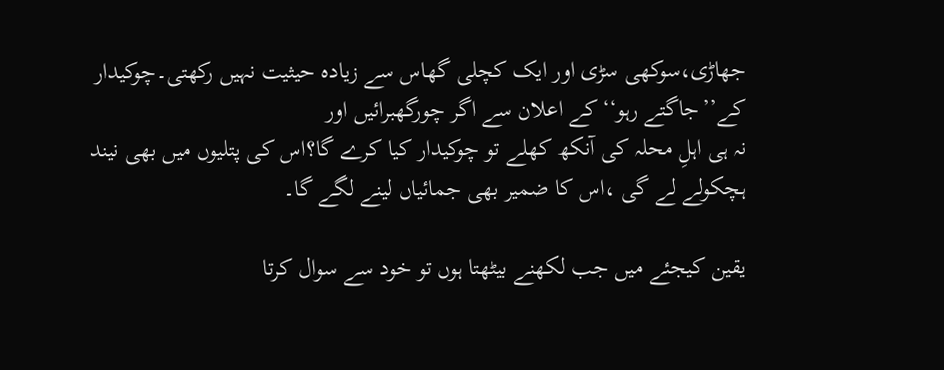جھاڑی،سوکھی سڑی اور ایک کچلی گھاس سے زیادہ حیثیت نہیں رکھتی۔چوکیدار کے’’جاگتے رہو‘‘کے اعلان سے اگر چورگھبرائیں اور
نہ ہی اہلِ محلہ کی آنکھ کھلے تو چوکیدار کیا کرے گا؟اس کی پتلیوں میں بھی نیند ہچکولے لے گی ،اس کا ضمیر بھی جمائیاں لینے لگے گا۔

یقین کیجئے میں جب لکھنے بیٹھتا ہوں تو خود سے سوال کرتا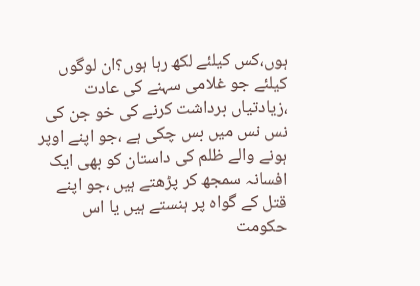ہوں،کس کیلئے لکھ رہا ہوں؟ان لوگوں کیلئے جو غلامی سہنے کی عادت ،زیادتیاں برداشت کرنے کی خو جن کی نس نس میں بس چکی ہے ،جو اپنے اوپر ہونے والے ظلم کی داستان کو بھی ایک افسانہ سمجھ کر پڑھتے ہیں ،جو اپنے قتل کے گواہ پر ہنستے ہیں یا اس حکومت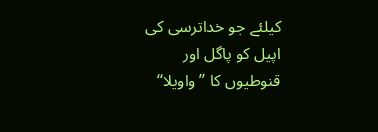کیلئے جو خداترسی کی اپیل کو پاگل اور قنوطیوں کا ’’واویلا‘‘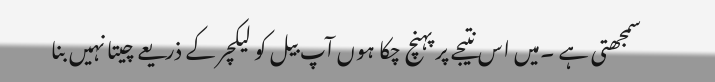سمجھتی ہے ۔میں اس نتیجے پر پہنچ چکا ہوں آپ بیل کو لیکچر کے ذریعے چیتا نہیں بنا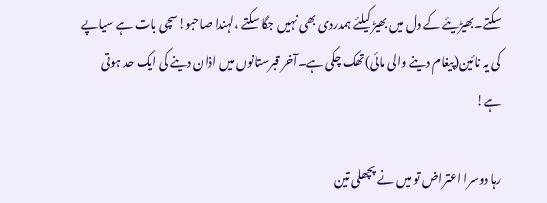سکتے۔بھیڑیئے کے دل میں بھیڑ کیلئے ہمدردی بھی نہیں جگا سکتے ،لہندا صاحبو!سچی بات ہے سیاپے کی یہ نائین(پیغام دینے والی مائی)تھک چکی ہے۔آخر قبرستانوں میں اذان دینے کی ایک حد ہوتی ہے!

رہا دوسرا اعتراض تو میں نے پچھلی تین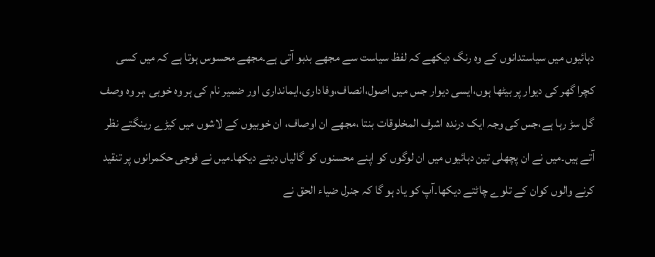دہائیوں میں سیاستدانوں کے وہ رنگ دیکھے کہ لفظ سیاست سے مجھے بدبو آتی ہے۔مجھے محسوس ہوتا ہے کہ میں کسی کچرا گھر کی دیوار پر بیٹھا ہوں،ایسی دیوار جس میں اصول،انصاف،وفاداری،ایمانداری اور ضمیر نام کی ہر وہ خوبی ،ہر وہ وصف گل سڑ رہا ہے،جس کی وجہ ایک درندہ اشرف المخلوقات بنتا ،مجھے ان اوصاف، ان خوبیوں کے لاشوں میں کیڑے رینگتے نظر آتے ہیں۔میں نے ان پچھلی تین دہائیوں میں ان لوگوں کو اپنے محسنوں کو گالیاں دیتے دیکھا۔میں نے فوجی حکمرانوں پر تنقید کرنے والوں کوان کے تلوے چاٹتے دیکھا۔آپ کو یاد ہو گا کہ جنرل ضیاء الحق نے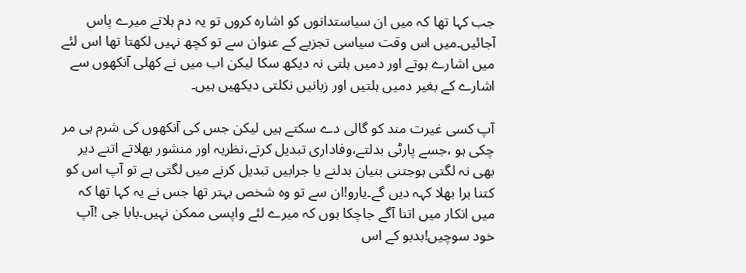جب کہا تھا کہ میں ان سیاستدانوں کو اشارہ کروں تو یہ دم ہلاتے میرے پاس آجائیں۔میں اس وقت سیاسی تجزیے کے عنوان سے تو کچھ نہیں لکھتا تھا اس لئے میں اشارے ہوتے اور دمیں ہلتی نہ دیکھ سکا لیکن اب میں نے کھلی آنکھوں سے اشارے کے بغیر دمیں ہلتیں اور زبانیں نکلتی دیکھیں ہیں۔

آپ کسی غیرت مند کو گالی دے سکتے ہیں لیکن جس کی آنکھوں کی شرم ہی مر چکی ہو ،جسے پارٹی بدلتے،وفاداری تبدیل کرتے،نظریہ اور منشور بھلاتے اتنے دیر بھی نہ لگتی ہوجتنی بنیان بدلنے یا جرابیں تبدیل کرنے میں لگتی ہے تو آپ اس کو کتنا برا بھلا کہہ دیں گے۔یارو!ان سے تو وہ شخص بہتر تھا جس نے یہ کہا تھا کہ میں انکار میں اتنا آگے جاچکا ہوں کہ میرے لئے واپسی ممکن نہیں۔بابا جی !آپ خود سوچیں!بدبو کے اس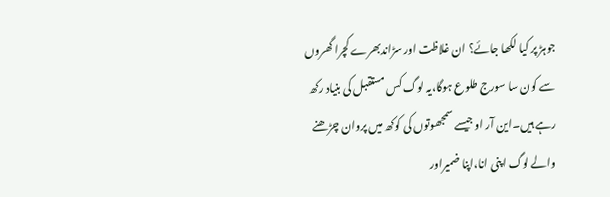جوہڑ پر کیا لکھا جائے؟ ان غلاظت اور سڑاندبھرے کچرا گھروں سے کون سا سورج طلوع ہوگا،یہ لوگ کس مستقبل کی بنیاد رکھ رہے ہیں۔این آر او جیسے سمجھوتوں کی کوکھ میں پروان چڑھنے والے لوگ اپنی انا،اپنا ضمیراور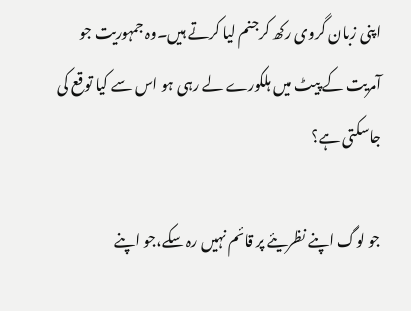اپنی زبان گروی رکھ کرجنم لیا کرتے ہیں۔وہ جمہوریت جو آمریت کے پیٹ میں ہلکورے لے رہی ہو اس سے کیا توقع کی جاسکتی ہے؟

جو لوگ اپنے نظریئے پر قائم نہیں رہ سکے،جو اپنے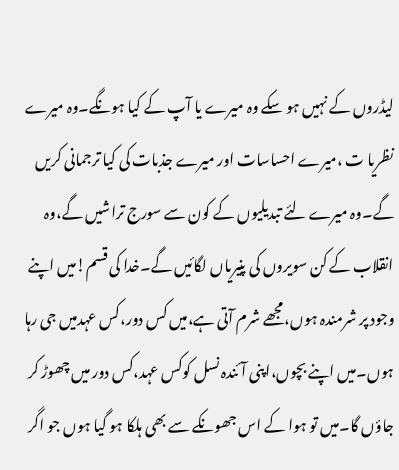لیڈروں کے نہیں ہو سکے وہ میرے یا آپ کے کیا ہونگے۔وہ میرے نظریا ت ،میرے احساسات اور میرے جذبات کی کیا ترجمانی کریں گے۔وہ میرے لئے تبدیلیوں کے کون سے سورج تراشیں گے،وہ انقلاب کے کن سویروں کی پنیریاں لگائیں گے۔خدا کی قسم!میں اپنے وجود پر شرمندہ ہوں،مجھے شرم آتی ہے،میں کس دور،کس عہدمیں جی رہا ہوں۔میں اپنے بچوں،اپنی آئندہ نسل کوکس عہد،کس دور میں چھوڑ کر جاؤں گا۔میں تو ہوا کے اس جھونکے سے بھی ہلکا ہو گیا ہوں جو اگر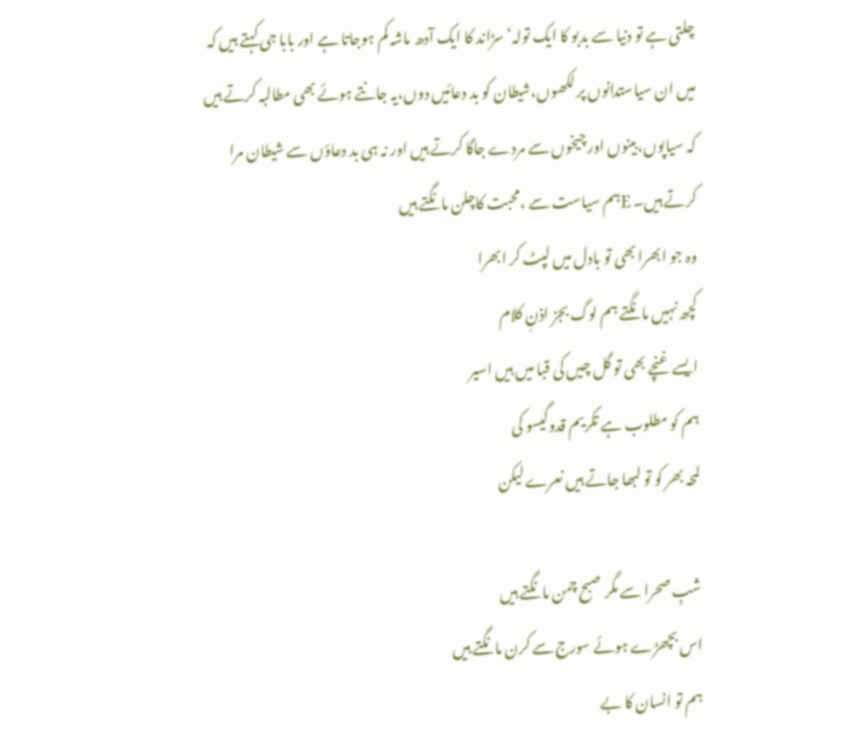چلتی ہے تو دنیا سے بدبو کا ایک تولہ‘سڑاند کا ایک آدھ ماشہ کم ہوجاتا ہے اور بابا جی کہتے ہیں کہ میں ان سیاستدانوں پر لکھوں،شیطان کو بد دعائیں دوں،یہ جانتے ہوئے بھی مطالبہ کرتے ہیں کہ سیاپوں،بینوں اور چیخوں سے مردے جاگا کرتے ہیں اور نہ ہی بد دعاؤں سے شیطان مرا کرتے ہیں۔ Eہم سیاست سے ،محبت کاچلن مانگتے ہیں
وہ جو ابھرا بھی تو بادل میں لپٹ کر ابھرا
کچھ نہیں مانگتے ہم لوگ بجز اذنِ کلام
ایسے غنچے بھی تو گل چیں کی قبا میں ہیں اسیر
ہم کو مطلوب ہے تکریم قدوگیسو کی
لمحہ بھر کو تو لبھا جاتے ہیں نعرے لیکن

شبِ صحرا سے مگر صبح چمن مانگتے ہیں
اس بچھڑے ہوئے سورج سے کرن مانگتے ہیں
ہم تو انسان کا بے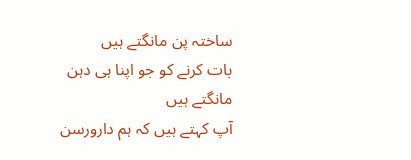ساختہ پن مانگتے ہیں
بات کرنے کو جو اپنا ہی دہن مانگتے ہیں
آپ کہتے ہیں کہ ہم دارورسن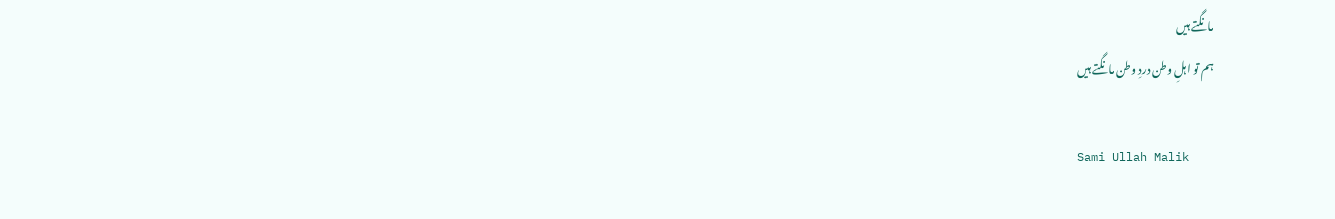مانگتے ہیں
ہم تو اہلِ وطن دردِ وطن مانگتے ہیں

Sami Ullah Malik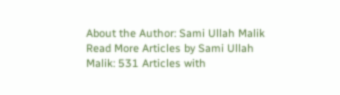About the Author: Sami Ullah Malik Read More Articles by Sami Ullah Malik: 531 Articles with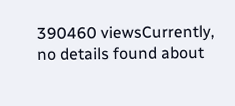390460 viewsCurrently, no details found about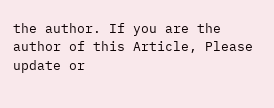the author. If you are the author of this Article, Please update or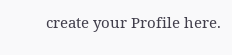create your Profile here.